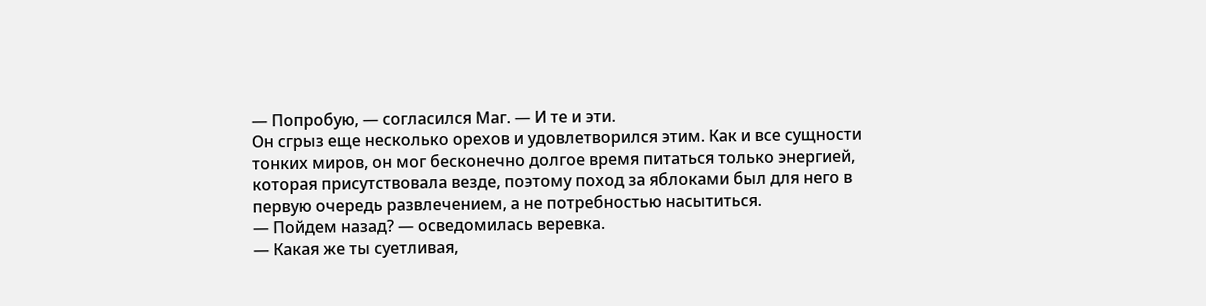— Попробую, — согласился Маг. — И те и эти.
Он сгрыз еще несколько орехов и удовлетворился этим. Как и все сущности тонких миров, он мог бесконечно долгое время питаться только энергией, которая присутствовала везде, поэтому поход за яблоками был для него в первую очередь развлечением, а не потребностью насытиться.
— Пойдем назад? — осведомилась веревка.
— Какая же ты суетливая,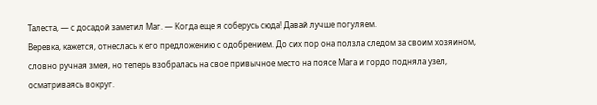Талеста, — с досадой заметил Маг. — Когда еще я соберусь сюда! Давай лучше погуляем.
Веревка, кажется, отнеслась к его предложению с одобрением. До сих пор она ползла следом за своим хозяином, словно ручная змея, но теперь взобралась на свое привычное место на поясе Мага и гордо подняла узел, осматриваясь вокруг.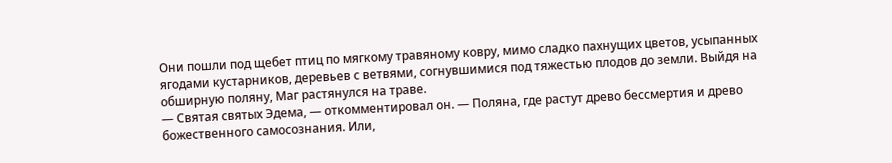Они пошли под щебет птиц по мягкому травяному ковру, мимо сладко пахнущих цветов, усыпанных ягодами кустарников, деревьев с ветвями, согнувшимися под тяжестью плодов до земли. Выйдя на обширную поляну, Маг растянулся на траве.
— Святая святых Эдема, — откомментировал он. — Поляна, где растут древо бессмертия и древо божественного самосознания. Или,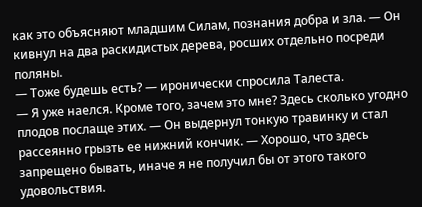как это объясняют младшим Силам, познания добра и зла. — Он кивнул на два раскидистых дерева, росших отдельно посреди поляны.
— Тоже будешь есть? — иронически спросила Талеста.
— Я уже наелся. Кроме того, зачем это мне? Здесь сколько угодно плодов послаще этих. — Он выдернул тонкую травинку и стал рассеянно грызть ее нижний кончик. — Хорошо, что здесь запрещено бывать, иначе я не получил бы от этого такого удовольствия.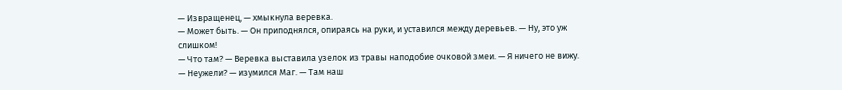— Извращенец, — хмыкнула веревка.
— Может быть. — Он приподнялся, опираясь на руки, и уставился между деревьев. — Ну, это уж слишком!
— Что там? — Веревка выставила узелок из травы наподобие очковой змеи. — Я ничего не вижу.
— Неужели? — изумился Маг. — Там наш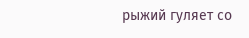рыжий гуляет со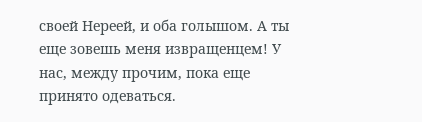своей Нереей, и оба голышом. А ты еще зовешь меня извращенцем! У нас, между прочим, пока еще принято одеваться.